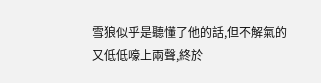雪狼似乎是聽懂了他的話,但不解氣的又低低嚎上兩聲,終於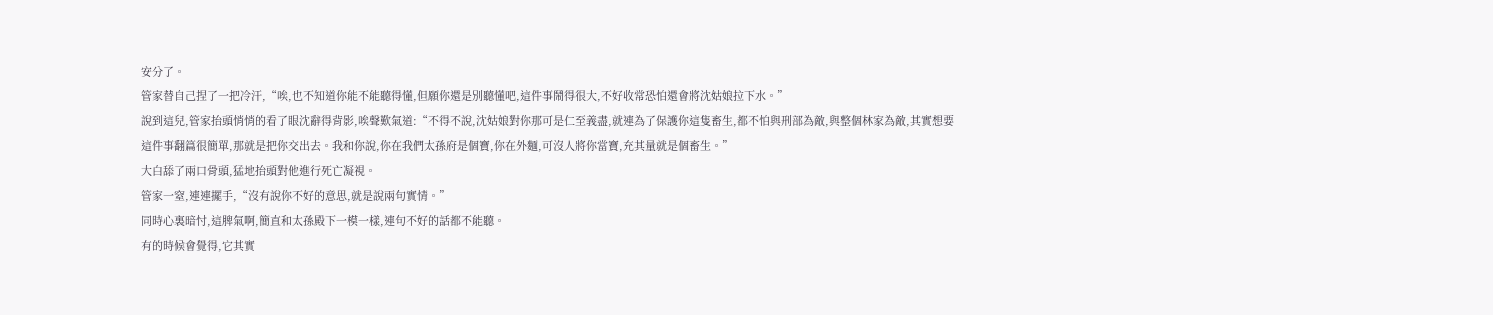安分了。
管家替自己捏了一把冷汗,“唉,也不知道你能不能聽得懂,但願你還是別聽懂吧,這件事鬧得很大,不好收常恐怕還會將沈姑娘拉下水。”
說到這兒,管家抬頭悄悄的看了眼沈辭得背影,唉聲歎氣道:“不得不說,沈姑娘對你那可是仁至義盡,就連為了保護你這隻畜生,都不怕與刑部為敵,與整個林家為敵,其實想要這件事翻篇很簡單,那就是把你交出去。我和你說,你在我們太孫府是個寶,你在外麵,可沒人將你當寶,充其量就是個畜生。”
大白舔了兩口骨頭,猛地抬頭對他進行死亡凝視。
管家一窒,連連擺手,“沒有說你不好的意思,就是說兩句實情。”
同時心裏暗忖,這脾氣啊,簡直和太孫殿下一模一樣,連句不好的話都不能聽。
有的時候會覺得,它其實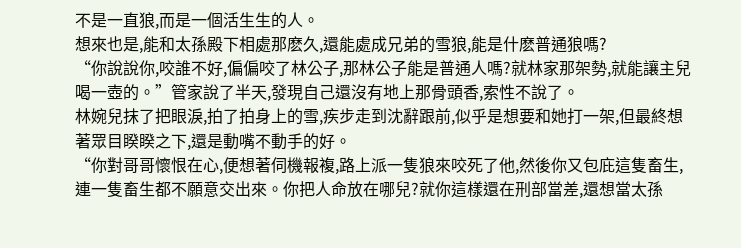不是一直狼,而是一個活生生的人。
想來也是,能和太孫殿下相處那麽久,還能處成兄弟的雪狼,能是什麽普通狼嗎?
“你說說你,咬誰不好,偏偏咬了林公子,那林公子能是普通人嗎?就林家那架勢,就能讓主兒喝一壺的。”管家說了半天,發現自己還沒有地上那骨頭香,索性不說了。
林婉兒抹了把眼淚,拍了拍身上的雪,疾步走到沈辭跟前,似乎是想要和她打一架,但最終想著眾目睽睽之下,還是動嘴不動手的好。
“你對哥哥懷恨在心,便想著伺機報複,路上派一隻狼來咬死了他,然後你又包庇這隻畜生,連一隻畜生都不願意交出來。你把人命放在哪兒?就你這樣還在刑部當差,還想當太孫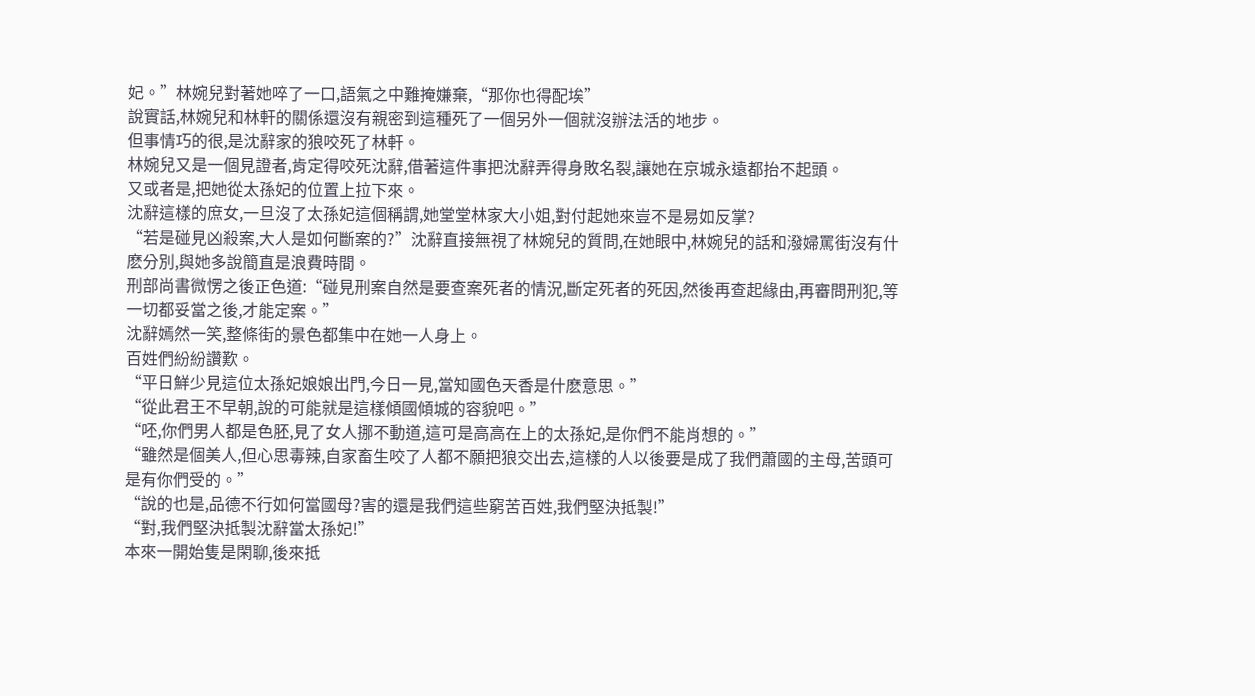妃。”林婉兒對著她啐了一口,語氣之中難掩嫌棄,“那你也得配埃”
說實話,林婉兒和林軒的關係還沒有親密到這種死了一個另外一個就沒辦法活的地步。
但事情巧的很,是沈辭家的狼咬死了林軒。
林婉兒又是一個見證者,肯定得咬死沈辭,借著這件事把沈辭弄得身敗名裂,讓她在京城永遠都抬不起頭。
又或者是,把她從太孫妃的位置上拉下來。
沈辭這樣的庶女,一旦沒了太孫妃這個稱謂,她堂堂林家大小姐,對付起她來豈不是易如反掌?
“若是碰見凶殺案,大人是如何斷案的?”沈辭直接無視了林婉兒的質問,在她眼中,林婉兒的話和潑婦罵街沒有什麽分別,與她多說簡直是浪費時間。
刑部尚書微愣之後正色道:“碰見刑案自然是要查案死者的情況,斷定死者的死因,然後再查起緣由,再審問刑犯,等一切都妥當之後,才能定案。”
沈辭嫣然一笑,整條街的景色都集中在她一人身上。
百姓們紛紛讚歎。
“平日鮮少見這位太孫妃娘娘出門,今日一見,當知國色天香是什麽意思。”
“從此君王不早朝,說的可能就是這樣傾國傾城的容貌吧。”
“呸,你們男人都是色胚,見了女人挪不動道,這可是高高在上的太孫妃,是你們不能肖想的。”
“雖然是個美人,但心思毒辣,自家畜生咬了人都不願把狼交出去,這樣的人以後要是成了我們蕭國的主母,苦頭可是有你們受的。”
“說的也是,品德不行如何當國母?害的還是我們這些窮苦百姓,我們堅決抵製!”
“對,我們堅決抵製沈辭當太孫妃!”
本來一開始隻是閑聊,後來抵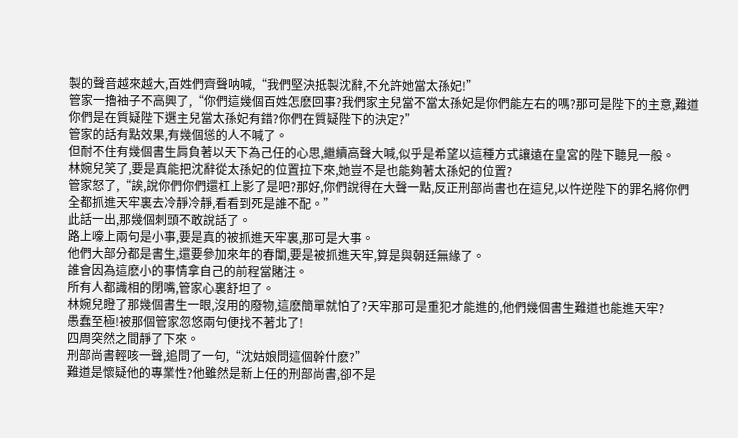製的聲音越來越大,百姓們齊聲呐喊,“我們堅決抵製沈辭,不允許她當太孫妃!”
管家一擼袖子不高興了,“你們這幾個百姓怎麽回事?我們家主兒當不當太孫妃是你們能左右的嗎?那可是陛下的主意,難道你們是在質疑陛下選主兒當太孫妃有錯?你們在質疑陛下的決定?”
管家的話有點效果,有幾個慫的人不喊了。
但耐不住有幾個書生肩負著以天下為己任的心思,繼續高聲大喊,似乎是希望以這種方式讓遠在皇宮的陛下聽見一般。
林婉兒笑了,要是真能把沈辭從太孫妃的位置拉下來,她豈不是也能夠著太孫妃的位置?
管家怒了,“誒,說你們你們還杠上影了是吧?那好,你們說得在大聲一點,反正刑部尚書也在這兒,以忤逆陛下的罪名將你們全都抓進天牢裏去冷靜冷靜,看看到死是誰不配。”
此話一出,那幾個刺頭不敢說話了。
路上嚎上兩句是小事,要是真的被抓進天牢裏,那可是大事。
他們大部分都是書生,還要參加來年的春闈,要是被抓進天牢,算是與朝廷無緣了。
誰會因為這麽小的事情拿自己的前程當賭注。
所有人都識相的閉嘴,管家心裏舒坦了。
林婉兒瞪了那幾個書生一眼,沒用的廢物,這麽簡單就怕了?天牢那可是重犯才能進的,他們幾個書生難道也能進天牢?
愚蠢至極!被那個管家忽悠兩句便找不著北了!
四周突然之間靜了下來。
刑部尚書輕咳一聲,追問了一句,“沈姑娘問這個幹什麽?”
難道是懷疑他的專業性?他雖然是新上任的刑部尚書,卻不是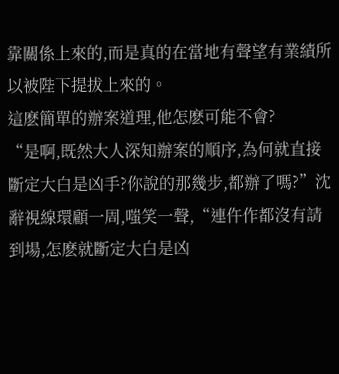靠關係上來的,而是真的在當地有聲望有業績所以被陛下提拔上來的。
這麽簡單的辦案道理,他怎麽可能不會?
“是啊,既然大人深知辦案的順序,為何就直接斷定大白是凶手?你說的那幾步,都辦了嗎?”沈辭視線環顧一周,嗤笑一聲,“連仵作都沒有請到場,怎麽就斷定大白是凶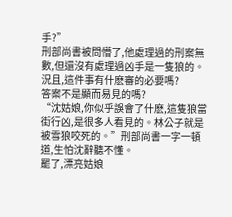手?”
刑部尚書被問懵了,他處理過的刑案無數,但還沒有處理過凶手是一隻狼的。
況且,這件事有什麽審的必要嗎?
答案不是顯而易見的嗎?
“沈姑娘,你似乎誤會了什麽,這隻狼當街行凶,是很多人看見的。林公子就是被雪狼咬死的。”刑部尚書一字一頓道,生怕沈辭聽不懂。
罷了,漂亮姑娘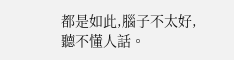都是如此,腦子不太好,聽不懂人話。